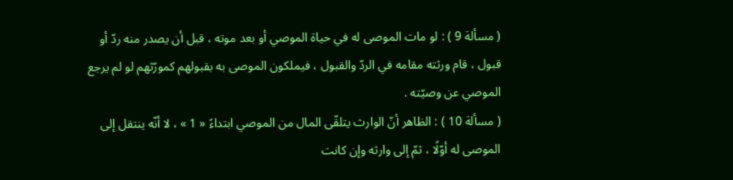( مسألة 9 ) : لو مات الموصى له في حياة الموصي أو بعد موته ، قبل أن يصدر منه ردّ أو قبول ، قام ورثته مقامه في الردّ والقبول ، فيملكون الموصى به بقبولهم كمورّثهم لو لم يرجع الموصي عن وصيّته .
( مسألة 10 ) : الظاهر أنّ الوارث يتلقّى المال من الموصي ابتداءً « 1 » ، لا أنّه ينتقل إلى الموصى له أوّلًا ، ثمّ إلى وارثه وإن كانت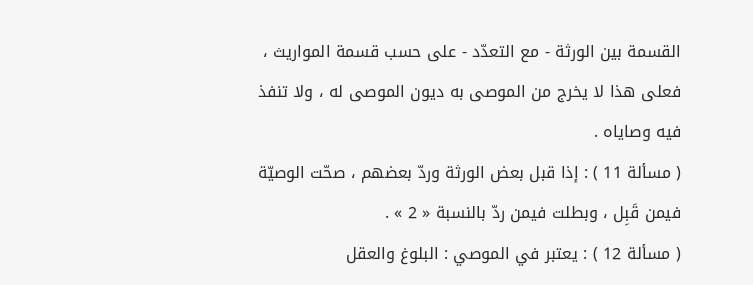القسمة بين الورثة - مع التعدّد - على حسب قسمة المواريث ، فعلى هذا لا يخرج من الموصى به ديون الموصى له ، ولا تنفذ فيه وصاياه .
( مسألة 11 ) : إذا قبل بعض الورثة وردّ بعضهم ، صحّت الوصيّة فيمن قَبِل ، وبطلت فيمن ردّ بالنسبة « 2 » .
( مسألة 12 ) : يعتبر في الموصي : البلوغ والعقل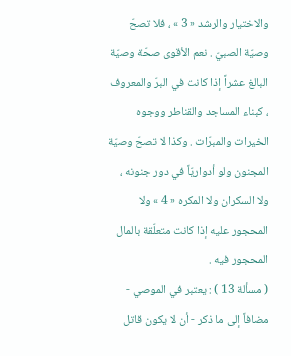والاختيار والرشد « 3 » ، فلا تصحّ وصيّة الصبيّ . نعم الأقوى صحّة وصيّة البالغ عشراً إذا كانت في البرّ والمعروف ، كبناء المساجد والقناطر ووجوه الخيرات والمبرّات . وكذا لا تصحّ وصيّة المجنون ولو أدواريّاً في دور جنونه ، ولا السكران ولا المكره « 4 » ولا المحجور عليه إذا كانت متعلّقة بالمال المحجور فيه .
( مسألة 13 ) : يعتبر في الموصي - مضافاً إلى ما ذكر - أن لا يكون قاتل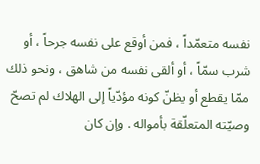نفسه متعمّداً ، فمن أوقع على نفسه جرحاً ، أو شرب سمّاً ، أو ألقى نفسه من شاهق ، ونحو ذلك ممّا يقطع أو يظنّ كونه مؤدّياً إلى الهلاك لم تصحّ وصيّته المتعلّقة بأمواله . وإن كان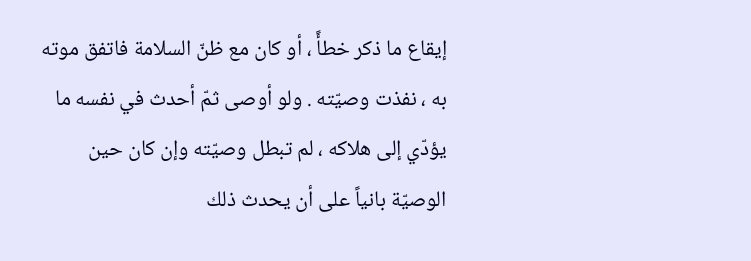إيقاع ما ذكر خطأً ، أو كان مع ظنّ السلامة فاتفق موته به ، نفذت وصيّته . ولو أوصى ثمّ أحدث في نفسه ما يؤدّي إلى هلاكه ، لم تبطل وصيّته وإن كان حين الوصيّة بانياً على أن يحدث ذلك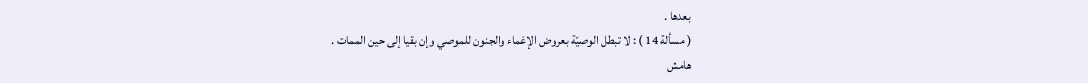بعدها .
( مسألة 14 ) : لا تبطل الوصيّة بعروض الإغماء والجنون للموصي وإن بقيا إلى حين الممات .
هامش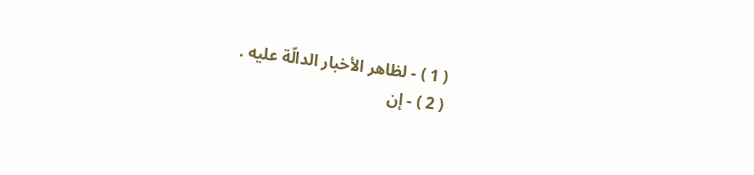( 1 ) - لظاهر الأخبار الدالّة عليه .
( 2 ) - إن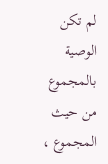لم تكن الوصية بالمجموع من حيث المجموع ،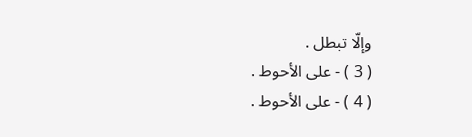وإلّا تبطل .
( 3 ) - على الأحوط .
( 4 ) - على الأحوط .